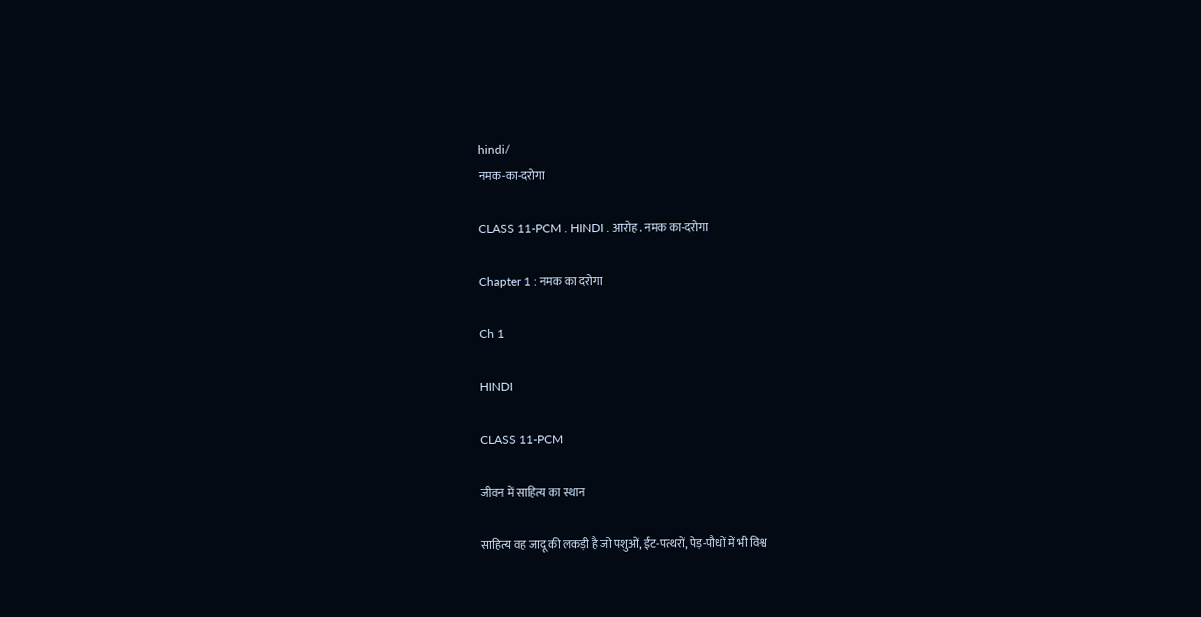hindi/
नमक-का-दरोगा

CLASS 11-PCM . HINDI . आरोह . नमक का-दरोगा

Chapter 1 : नमक का दरोगा

Ch 1

HINDI

CLASS 11-PCM

जीवन में साहित्य का स्थान

साहित्य वह जादू की लकड़ी है जो पशुओं, ईंट-पत्थरों, पेड़-पौधों में भी विश्व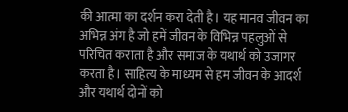की आत्मा का दर्शन करा देती है। यह मानव जीवन का अभिन्न अंग है जो हमें जीवन के विभिन्न पहलुओं से परिचित कराता है और समाज के यथार्थ को उजागर करता है। साहित्य के माध्यम से हम जीवन के आदर्श और यथार्थ दोनों को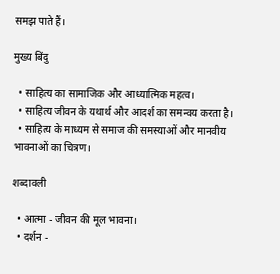समझ पाते हैं।

मुख्य बिंदु

  • साहित्य का सामाजिक और आध्यात्मिक महत्व।
  • साहित्य जीवन के यथार्थ और आदर्श का समन्वय करता है।
  • साहित्य के माध्यम से समाज की समस्याओं और मानवीय भावनाओं का चित्रण।

शब्दावली

  • आत्मा - जीवन की मूल भावना।
  • दर्शन -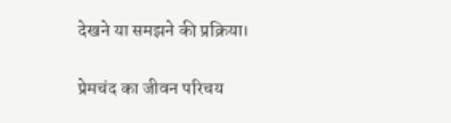देखने या समझने की प्रक्रिया।

प्रेमचंद का जीवन परिचय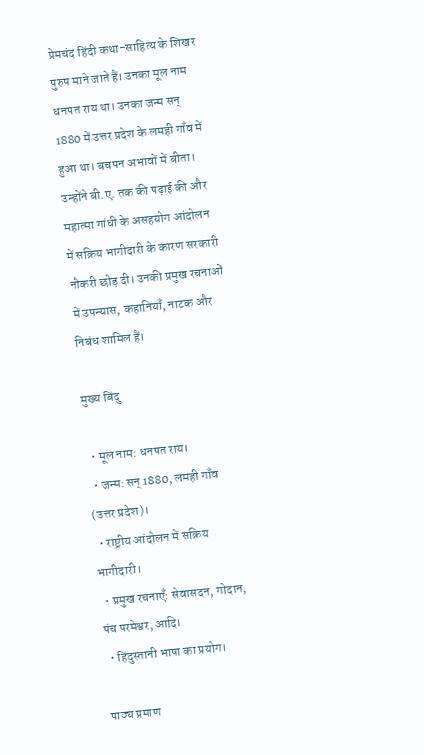प्रेमचंद हिंदी कथा-साहित्य के शिखर पुरुष माने जाते हैं। उनका मूल नाम धनपत राय था। उनका जन्म सन् 1880 में उत्तर प्रदेश के लमही गाँव में हुआ था। बचपन अभावों में बीता। उन्होंने बी.ए. तक की पढ़ाई की और महात्मा गांधी के असहयोग आंदोलन में सक्रिय भागीदारी के कारण सरकारी नौकरी छोड़ दी। उनकी प्रमुख रचनाओं में उपन्यास, कहानियाँ, नाटक और निबंध शामिल हैं।

मुख्य बिंदु

  • मूल नाम: धनपत राय।
  • जन्म: सन् 1880, लमही गाँव (उत्तर प्रदेश)।
  • राष्ट्रीय आंदोलन में सक्रिय भागीदारी।
  • प्रमुख रचनाएँ: सेवासदन, गोदान, पंच परमेश्वर, आदि।
  • हिंदुस्तानी भाषा का प्रयोग।

पाठ्य प्रमाण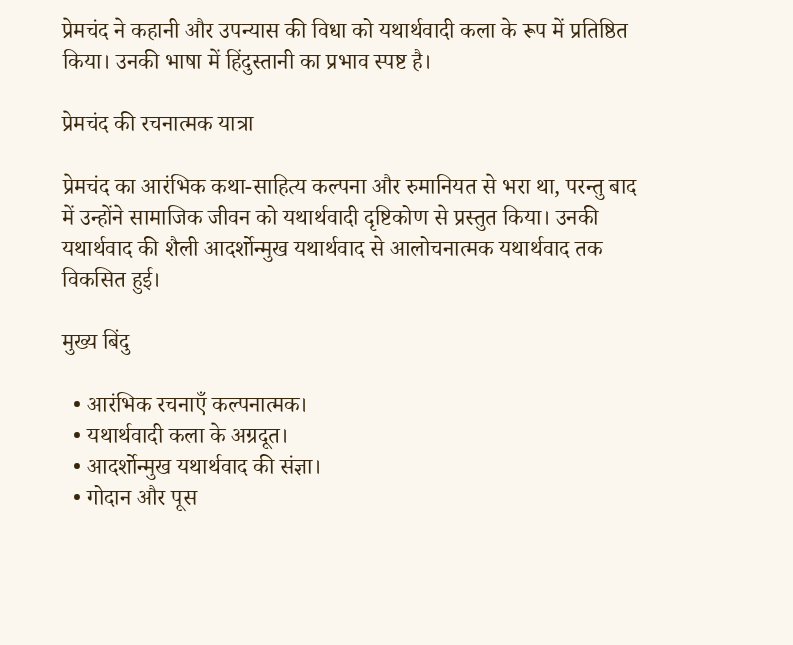प्रेमचंद ने कहानी और उपन्यास की विधा को यथार्थवादी कला के रूप में प्रतिष्ठित किया। उनकी भाषा में हिंदुस्तानी का प्रभाव स्पष्ट है।

प्रेमचंद की रचनात्मक यात्रा

प्रेमचंद का आरंभिक कथा-साहित्य कल्पना और रुमानियत से भरा था, परन्तु बाद में उन्होंने सामाजिक जीवन को यथार्थवादी दृष्टिकोण से प्रस्तुत किया। उनकी यथार्थवाद की शैली आदर्शोन्मुख यथार्थवाद से आलोचनात्मक यथार्थवाद तक विकसित हुई।

मुख्य बिंदु

  • आरंभिक रचनाएँ कल्पनात्मक।
  • यथार्थवादी कला के अग्रदूत।
  • आदर्शोन्मुख यथार्थवाद की संज्ञा।
  • गोदान और पूस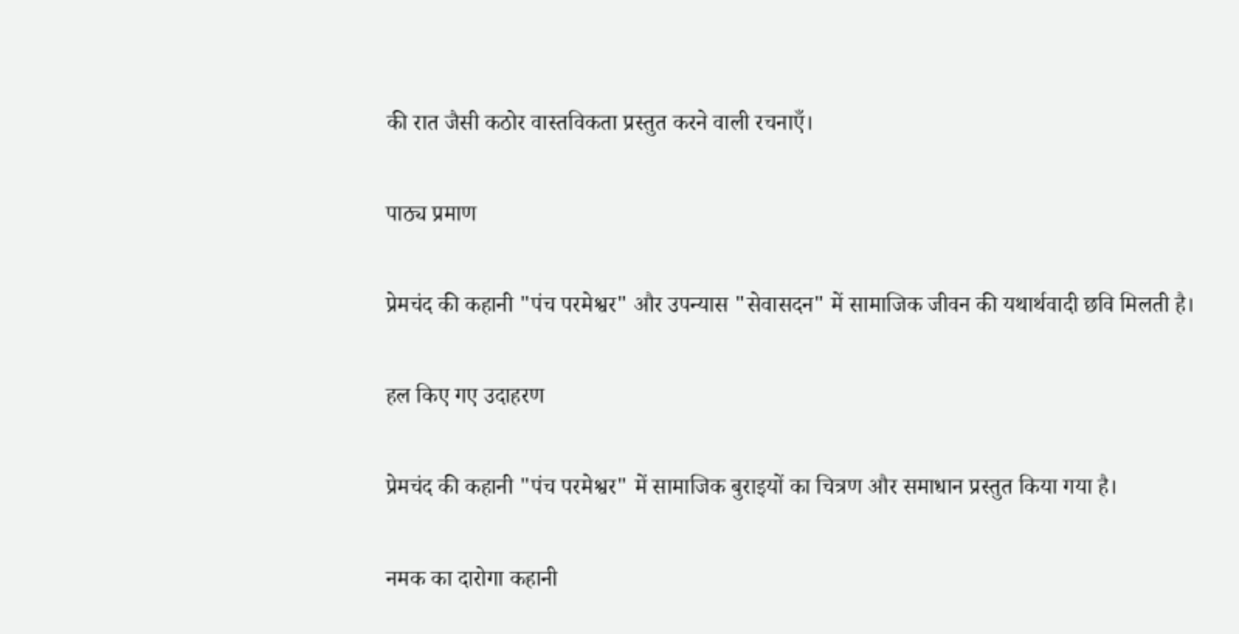की रात जैसी कठोर वास्तविकता प्रस्तुत करने वाली रचनाएँ।

पाठ्य प्रमाण

प्रेमचंद की कहानी "पंच परमेश्वर" और उपन्यास "सेवासदन" में सामाजिक जीवन की यथार्थवादी छवि मिलती है।

हल किए गए उदाहरण

प्रेमचंद की कहानी "पंच परमेश्वर" में सामाजिक बुराइयों का चित्रण और समाधान प्रस्तुत किया गया है।

नमक का दारोगा कहानी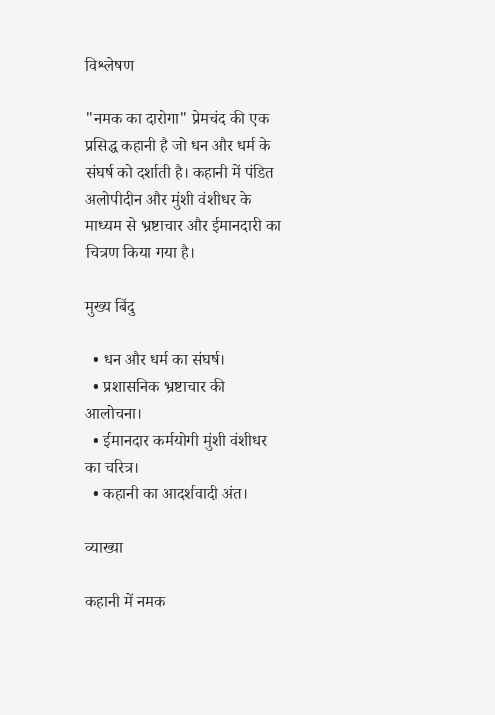विश्लेषण

"नमक का दारोगा" प्रेमचंद की एक प्रसिद्ध कहानी है जो धन और धर्म के संघर्ष को दर्शाती है। कहानी में पंडित अलोपीदीन और मुंशी वंशीधर के माध्यम से भ्रष्टाचार और ईमानदारी का चित्रण किया गया है।

मुख्य बिंदु

  • धन और धर्म का संघर्ष।
  • प्रशासनिक भ्रष्टाचार की आलोचना।
  • ईमानदार कर्मयोगी मुंशी वंशीधर का चरित्र।
  • कहानी का आदर्शवादी अंत।

व्याख्या

कहानी में नमक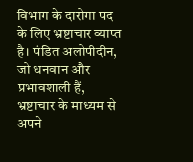विभाग के दारोगा पद के लिए भ्रष्टाचार व्याप्त है। पंडित अलोपीदीन, जो धनवान और प्रभावशाली हैं, भ्रष्टाचार के माध्यम से अपने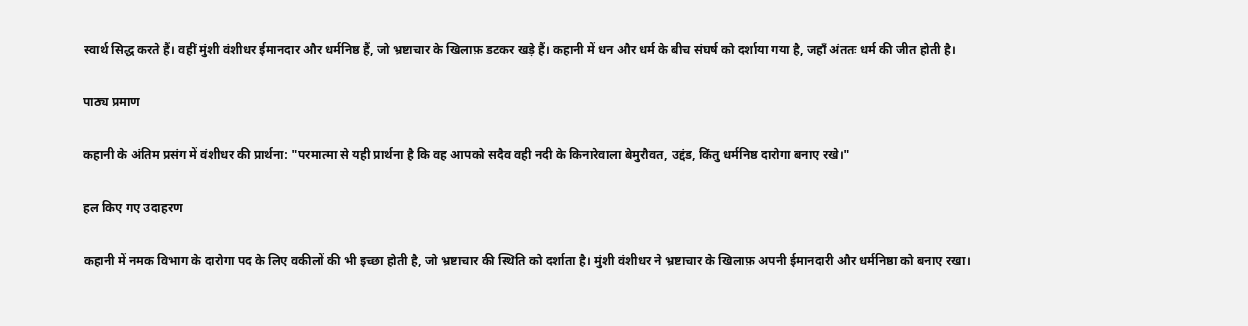स्वार्थ सिद्ध करते हैं। वहीं मुंशी वंशीधर ईमानदार और धर्मनिष्ठ हैं, जो भ्रष्टाचार के खिलाफ़ डटकर खड़े हैं। कहानी में धन और धर्म के बीच संघर्ष को दर्शाया गया है, जहाँ अंततः धर्म की जीत होती है।

पाठ्य प्रमाण

कहानी के अंतिम प्रसंग में वंशीधर की प्रार्थना: "परमात्मा से यही प्रार्थना है कि वह आपको सदैव वही नदी के किनारेवाला बेमुरौवत, उद्दंड, किंतु धर्मनिष्ठ दारोगा बनाए रखे।"

हल किए गए उदाहरण

कहानी में नमक विभाग के दारोगा पद के लिए वकीलों की भी इच्छा होती है, जो भ्रष्टाचार की स्थिति को दर्शाता है। मुंशी वंशीधर ने भ्रष्टाचार के खिलाफ़ अपनी ईमानदारी और धर्मनिष्ठा को बनाए रखा।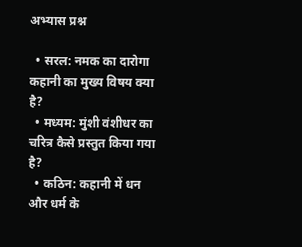अभ्यास प्रश्न

  • सरल: नमक का दारोगा कहानी का मुख्य विषय क्या है?
  • मध्यम: मुंशी वंशीधर का चरित्र कैसे प्रस्तुत किया गया है?
  • कठिन: कहानी में धन और धर्म के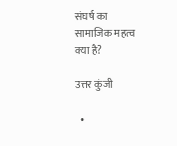संघर्ष का सामाजिक महत्व क्या है?

उत्तर कुंजी

  •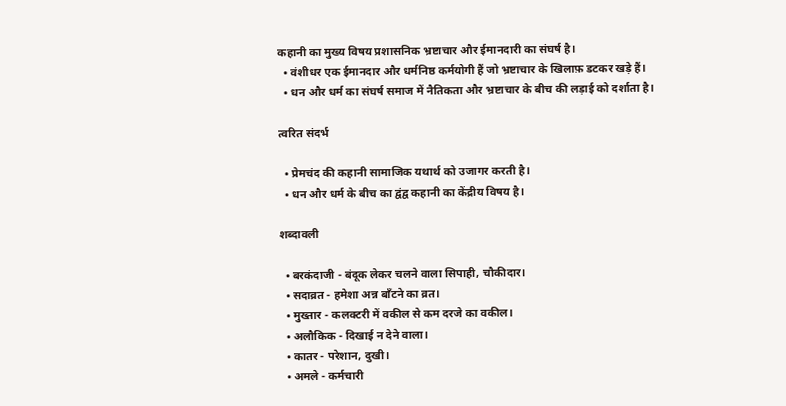कहानी का मुख्य विषय प्रशासनिक भ्रष्टाचार और ईमानदारी का संघर्ष है।
  • वंशीधर एक ईमानदार और धर्मनिष्ठ कर्मयोगी हैं जो भ्रष्टाचार के खिलाफ़ डटकर खड़े हैं।
  • धन और धर्म का संघर्ष समाज में नैतिकता और भ्रष्टाचार के बीच की लड़ाई को दर्शाता है।

त्वरित संदर्भ

  • प्रेमचंद की कहानी सामाजिक यथार्थ को उजागर करती है।
  • धन और धर्म के बीच का द्वंद्व कहानी का केंद्रीय विषय है।

शब्दावली

  • बरकंदाजी - बंदूक लेकर चलने वाला सिपाही, चौकीदार।
  • सदाव्रत - हमेशा अन्न बाँटने का व्रत।
  • मुख्तार - कलक्टरी में वकील से कम दरजे का वकील।
  • अलौकिक - दिखाई न देने वाला।
  • कातर - परेशान, दुखी।
  • अमले - कर्मचारी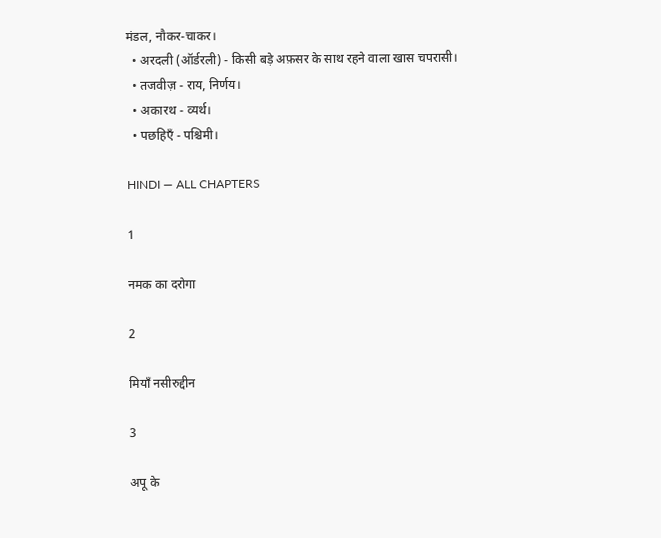मंडल, नौकर-चाकर।
  • अरदली (ऑर्डरली) - किसी बड़े अफ़सर के साथ रहने वाला खास चपरासी।
  • तजवीज़ - राय, निर्णय।
  • अकारथ - व्यर्थ।
  • पछहिएँ - पश्चिमी।

HINDI — ALL CHAPTERS

1

नमक का दरोगा

2

मियाँ नसीरुद्दीन

3

अपू के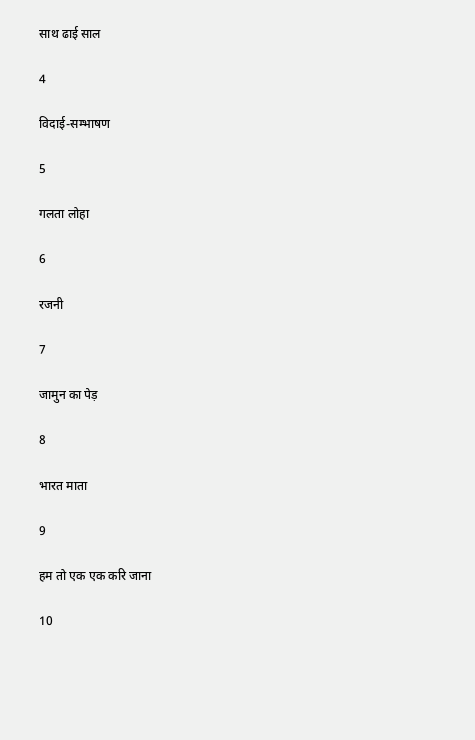साथ ढाई साल

4

विदाई-सम्भाषण

5

गलता लोहा

6

रजनी

7

जामुन का पेड़

8

भारत माता

9

हम तो एक एक करि जाना

10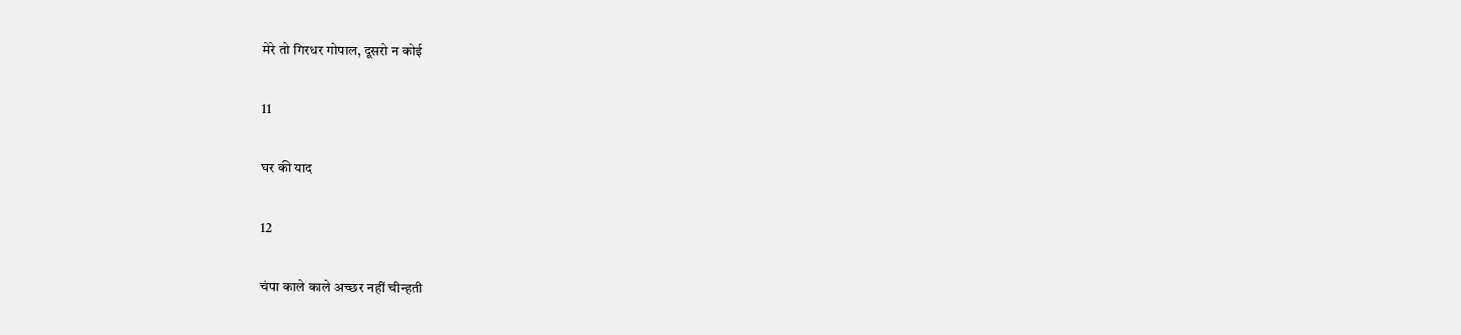मेरे तो गिरधर गोपाल, दूसरो न कोई

11

घर की याद

12

चंपा काले काले अच्छर नहीं चीन्हती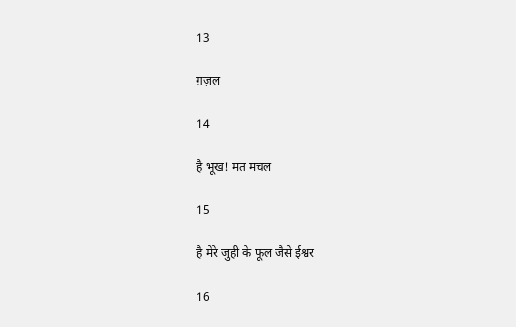13

ग़ज़ल

14

है भूख! मत मचल

15

है मेरे जुही के फूल जैसे ईश्वर

16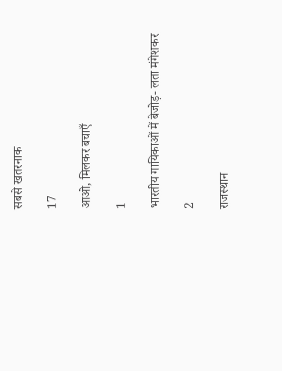सबसे खतरनाक

17

आओ, मिलकर बचाएँ

1

भारतीय गायिकाओं में बेजोड़- लता मंगेशकर

2

राजस्थान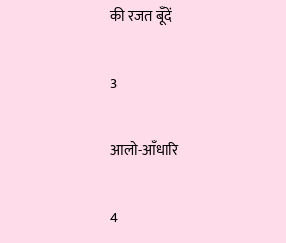की रजत बूँदें

3

आलो-आँधारि

4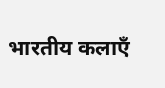भारतीय कलाएँ